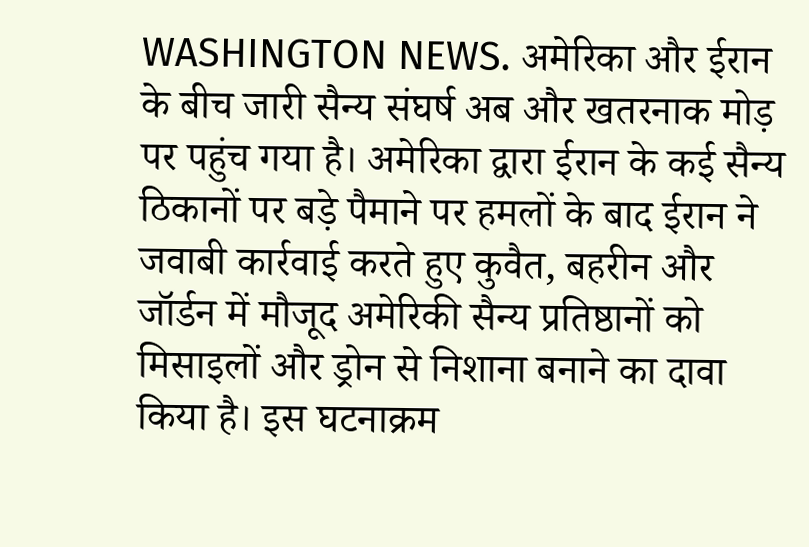WASHINGTON NEWS. अमेरिका और ईरान के बीच जारी सैन्य संघर्ष अब और खतरनाक मोड़ पर पहुंच गया है। अमेरिका द्वारा ईरान के कई सैन्य ठिकानों पर बड़े पैमाने पर हमलों के बाद ईरान ने जवाबी कार्रवाई करते हुए कुवैत, बहरीन और जॉर्डन में मौजूद अमेरिकी सैन्य प्रतिष्ठानों को मिसाइलों और ड्रोन से निशाना बनाने का दावा किया है। इस घटनाक्रम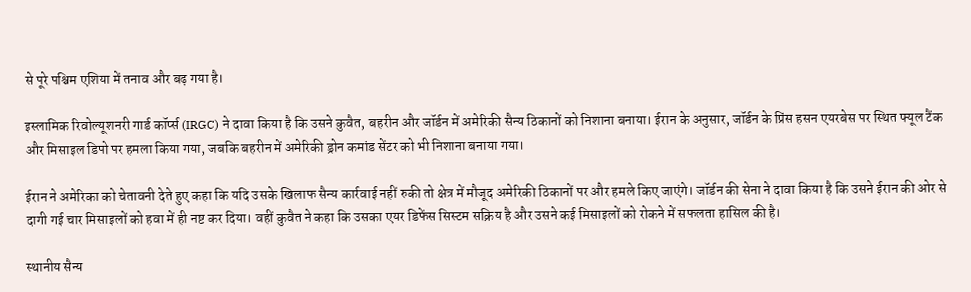से पूरे पश्चिम एशिया में तनाव और बढ़ गया है।

इस्लामिक रिवोल्यूशनरी गार्ड कॉर्प्स (IRGC) ने दावा किया है कि उसने कुवैत, बहरीन और जॉर्डन में अमेरिकी सैन्य ठिकानों को निशाना बनाया। ईरान के अनुसार, जॉर्डन के प्रिंस हसन एयरबेस पर स्थित फ्यूल टैंक और मिसाइल डिपो पर हमला किया गया, जबकि बहरीन में अमेरिकी ड्रोन कमांड सेंटर को भी निशाना बनाया गया।

ईरान ने अमेरिका को चेतावनी देते हुए कहा कि यदि उसके खिलाफ सैन्य कार्रवाई नहीं रुकी तो क्षेत्र में मौजूद अमेरिकी ठिकानों पर और हमले किए जाएंगे। जॉर्डन की सेना ने दावा किया है कि उसने ईरान की ओर से दागी गई चार मिसाइलों को हवा में ही नष्ट कर दिया। वहीं कुवैत ने कहा कि उसका एयर डिफेंस सिस्टम सक्रिय है और उसने कई मिसाइलों को रोकने में सफलता हासिल की है।

स्थानीय सैन्य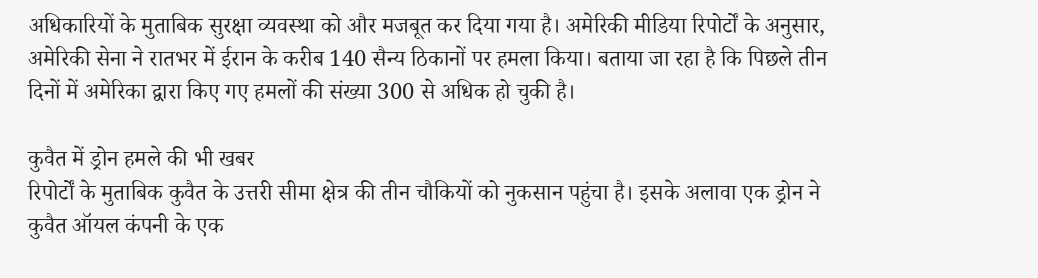अधिकारियों के मुताबिक सुरक्षा व्यवस्था को और मजबूत कर दिया गया है। अमेरिकी मीडिया रिपोर्टों के अनुसार, अमेरिकी सेना ने रातभर में ईरान के करीब 140 सैन्य ठिकानों पर हमला किया। बताया जा रहा है कि पिछले तीन दिनों में अमेरिका द्वारा किए गए हमलों की संख्या 300 से अधिक हो चुकी है।

कुवैत में ड्रोन हमले की भी खबर
रिपोर्टों के मुताबिक कुवैत के उत्तरी सीमा क्षेत्र की तीन चौकियों को नुकसान पहुंचा है। इसके अलावा एक ड्रोन ने कुवैत ऑयल कंपनी के एक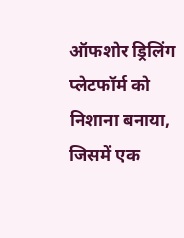ऑफशोर ड्रिलिंग प्लेटफॉर्म को निशाना बनाया, जिसमें एक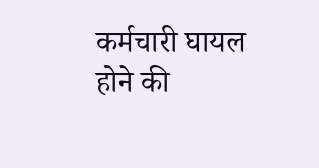कर्मचारी घायल होने की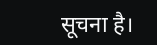सूचना है।